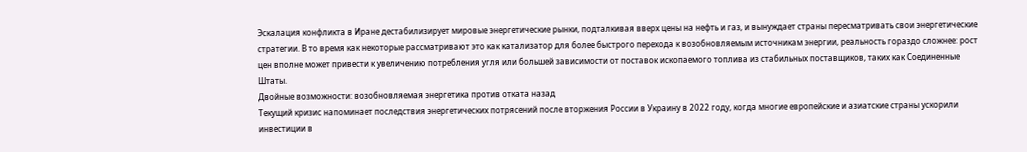Эскалация конфликта в Иране дестабилизирует мировые энергетические рынки, подталкивая вверх цены на нефть и газ, и вынуждает страны пересматривать свои энергетические стратегии. В то время как некоторые рассматривают это как катализатор для более быстрого перехода к возобновляемым источникам энергии, реальность гораздо сложнее: рост цен вполне может привести к увеличению потребления угля или большей зависимости от поставок ископаемого топлива из стабильных поставщиков, таких как Соединенные Штаты.
Двойные возможности: возобновляемая энергетика против отката назад
Текущий кризис напоминает последствия энергетических потрясений после вторжения России в Украину в 2022 году, когда многие европейские и азиатские страны ускорили инвестиции в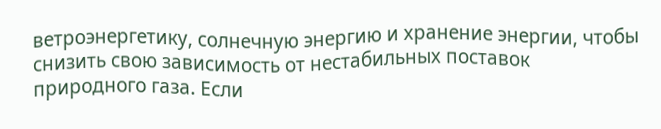ветроэнергетику, солнечную энергию и хранение энергии, чтобы снизить свою зависимость от нестабильных поставок природного газа. Если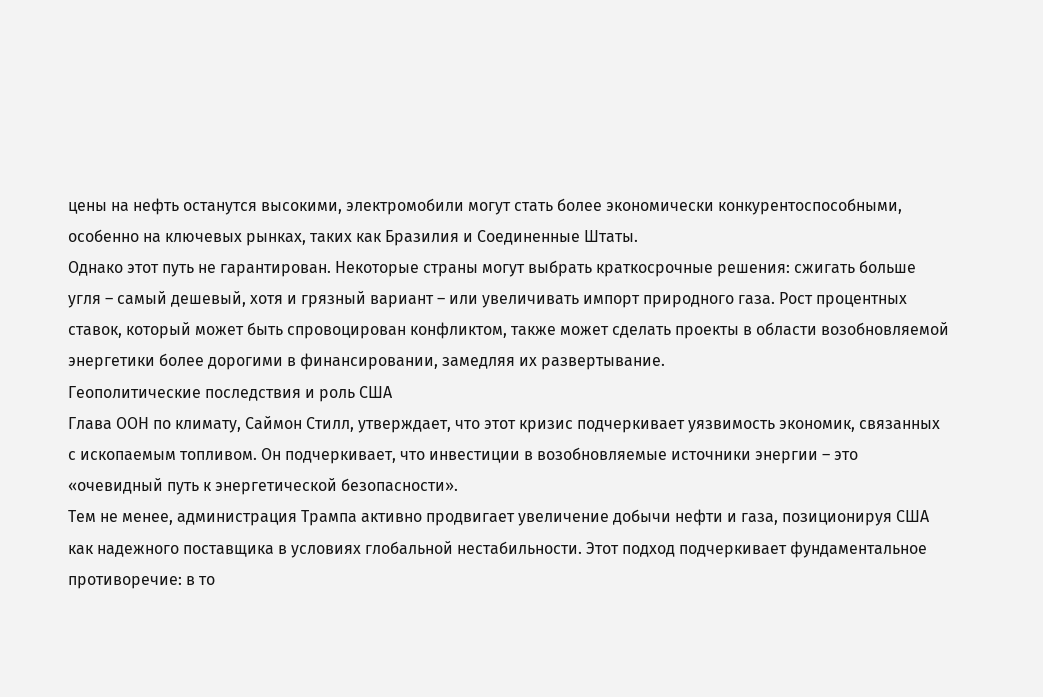цены на нефть останутся высокими, электромобили могут стать более экономически конкурентоспособными, особенно на ключевых рынках, таких как Бразилия и Соединенные Штаты.
Однако этот путь не гарантирован. Некоторые страны могут выбрать краткосрочные решения: сжигать больше угля – самый дешевый, хотя и грязный вариант – или увеличивать импорт природного газа. Рост процентных ставок, который может быть спровоцирован конфликтом, также может сделать проекты в области возобновляемой энергетики более дорогими в финансировании, замедляя их развертывание.
Геополитические последствия и роль США
Глава ООН по климату, Саймон Стилл, утверждает, что этот кризис подчеркивает уязвимость экономик, связанных с ископаемым топливом. Он подчеркивает, что инвестиции в возобновляемые источники энергии – это «очевидный путь к энергетической безопасности».
Тем не менее, администрация Трампа активно продвигает увеличение добычи нефти и газа, позиционируя США как надежного поставщика в условиях глобальной нестабильности. Этот подход подчеркивает фундаментальное противоречие: в то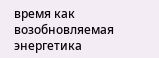время как возобновляемая энергетика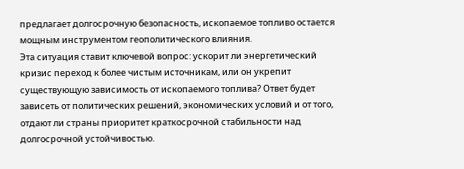предлагает долгосрочную безопасность, ископаемое топливо остается мощным инструментом геополитического влияния.
Эта ситуация ставит ключевой вопрос: ускорит ли энергетический кризис переход к более чистым источникам, или он укрепит существующую зависимость от ископаемого топлива? Ответ будет зависеть от политических решений, экономических условий и от того, отдают ли страны приоритет краткосрочной стабильности над долгосрочной устойчивостью.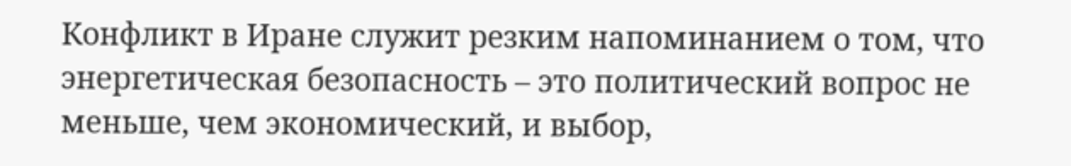Конфликт в Иране служит резким напоминанием о том, что энергетическая безопасность – это политический вопрос не меньше, чем экономический, и выбор,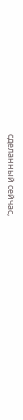сделанный сейчас,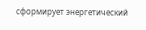сформирует энергетический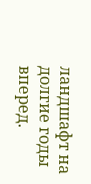ландшафт на долгие годы вперед.